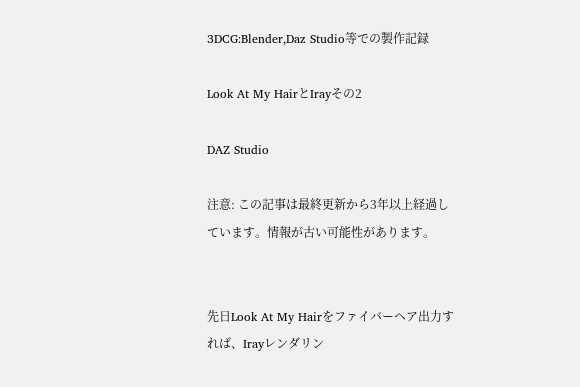3DCG:Blender,Daz Studio等での製作記録

Look At My HairとIrayその2

DAZ Studio

注意: この記事は最終更新から3年以上経過しています。情報が古い可能性があります。


先日Look At My Hairをファイバーヘア出力すれば、Irayレンダリン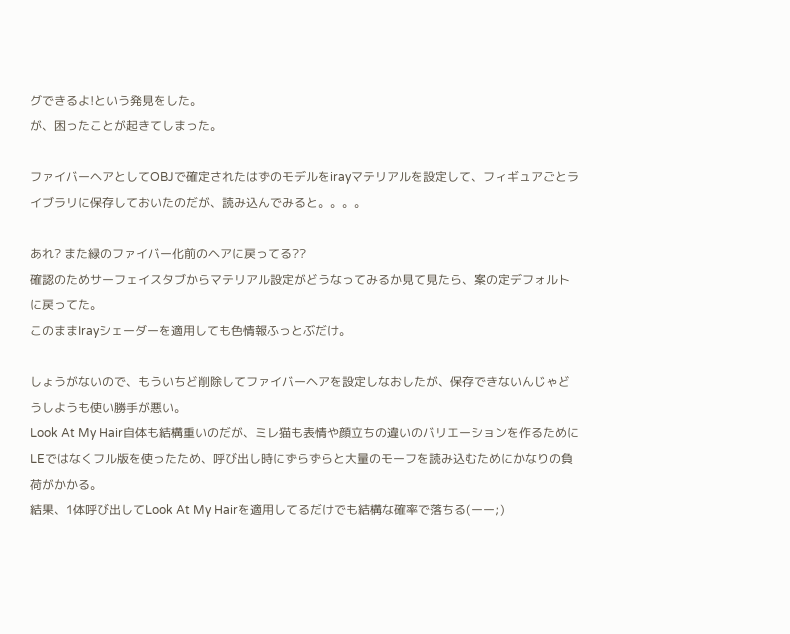グできるよ!という発見をした。
が、困ったことが起きてしまった。

ファイバーヘアとしてOBJで確定されたはずのモデルをirayマテリアルを設定して、フィギュアごとライブラリに保存しておいたのだが、読み込んでみると。。。。

あれ? また緑のファイバー化前のヘアに戻ってる??
確認のためサーフェイスタブからマテリアル設定がどうなってみるか見て見たら、案の定デフォルトに戻ってた。
このままIrayシェーダーを適用しても色情報ふっとぶだけ。

しょうがないので、もういちど削除してファイバーヘアを設定しなおしたが、保存できないんじゃどうしようも使い勝手が悪い。
Look At My Hair自体も結構重いのだが、ミレ猫も表情や顔立ちの違いのバリエーションを作るためにLEではなくフル版を使ったため、呼び出し時にずらずらと大量のモーフを読み込むためにかなりの負荷がかかる。
結果、1体呼び出してLook At My Hairを適用してるだけでも結構な確率で落ちる(ーー;)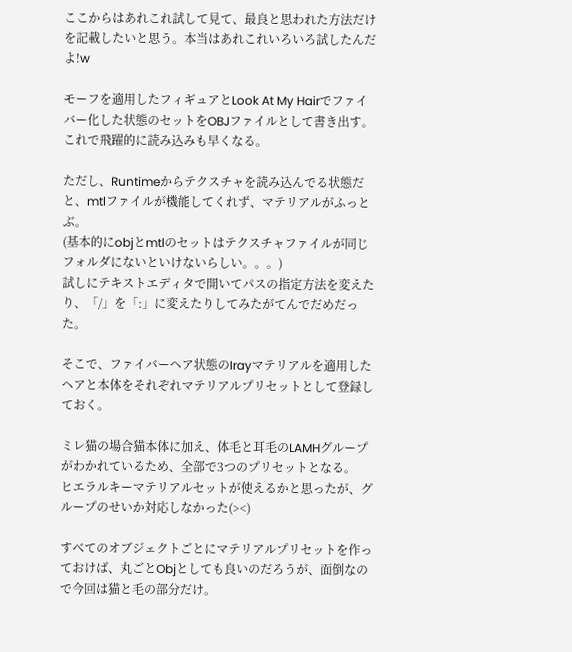ここからはあれこれ試して見て、最良と思われた方法だけを記載したいと思う。本当はあれこれいろいろ試したんだよ!w

モーフを適用したフィギュアとLook At My Hairでファイバー化した状態のセットをOBJファイルとして書き出す。
これで飛躍的に読み込みも早くなる。

ただし、Runtimeからテクスチャを読み込んでる状態だと、mtlファイルが機能してくれず、マテリアルがふっとぶ。
(基本的にobjとmtlのセットはテクスチャファイルが同じフォルダにないといけないらしい。。。)
試しにテキストエディタで開いてパスの指定方法を変えたり、「/」を「:」に変えたりしてみたがてんでだめだった。

そこで、ファイバーヘア状態のIrayマテリアルを適用したヘアと本体をそれぞれマテリアルプリセットとして登録しておく。

ミレ猫の場合猫本体に加え、体毛と耳毛のLAMHグループがわかれているため、全部で3つのプリセットとなる。
ヒエラルキーマテリアルセットが使えるかと思ったが、グループのせいか対応しなかった(><)

すべてのオブジェクトごとにマテリアルプリセットを作っておけば、丸ごとObjとしても良いのだろうが、面倒なので今回は猫と毛の部分だけ。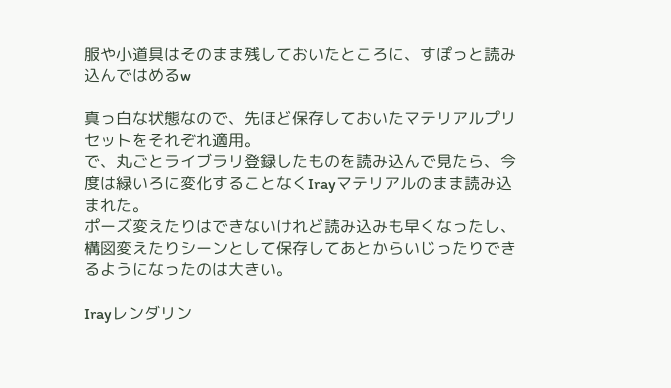服や小道具はそのまま残しておいたところに、すぽっと読み込んではめるw

真っ白な状態なので、先ほど保存しておいたマテリアルプリセットをそれぞれ適用。
で、丸ごとライブラリ登録したものを読み込んで見たら、今度は緑いろに変化することなくIrayマテリアルのまま読み込まれた。
ポーズ変えたりはできないけれど読み込みも早くなったし、構図変えたりシーンとして保存してあとからいじったりできるようになったのは大きい。

Irayレンダリン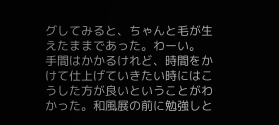グしてみると、ちゃんと毛が生えたままであった。わーい。
手間はかかるけれど、時間をかけて仕上げていきたい時にはこうした方が良いということがわかった。和風展の前に勉強しと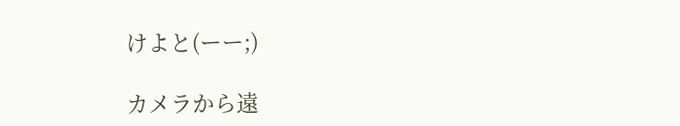けよと(ーー;)

カメラから遠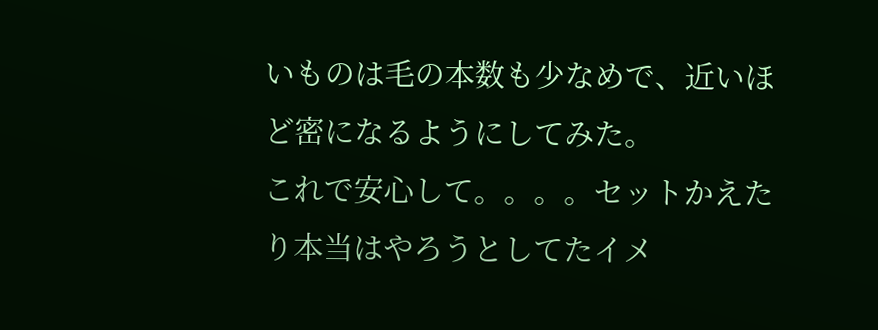いものは毛の本数も少なめで、近いほど密になるようにしてみた。
これで安心して。。。。セットかえたり本当はやろうとしてたイメ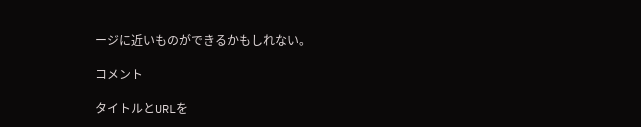ージに近いものができるかもしれない。

コメント

タイトルとURLを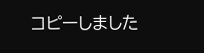コピーしました